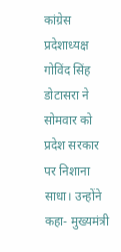कांग्रेस प्रदेशाध्यक्ष गोविंद सिंह डोटासरा ने सोमवार को प्रदेश सरकार पर निशाना साधा। उन्होंने कहा- मुख्यमंत्री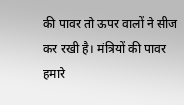की पावर तो ऊपर वालों ने सीज कर रखी है। मंत्रियों की पावर हमारे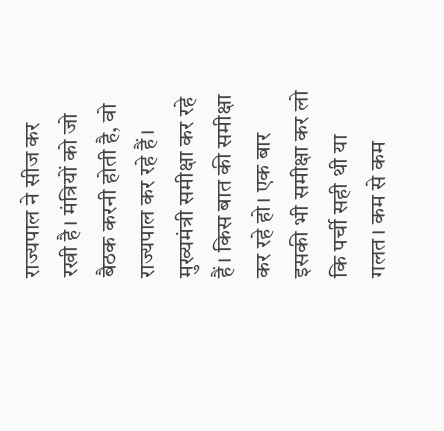राज्यपाल ने सीज कर रखी है। मंत्रियों को जो बैठक करनी होती है, वो राज्यपाल कर रहे हैं। मुख्यमंत्री समीक्षा कर रहे हैं। किस बात की समीक्षा कर रहे हो। एक बार इसकी भी समीक्षा कर लो कि पर्ची सही थी या गलत। कम से कम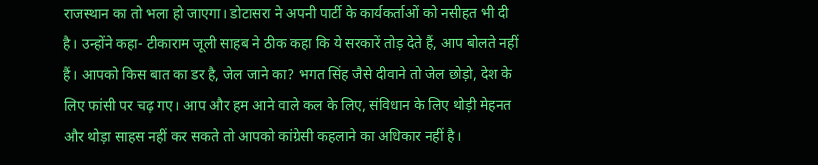राजस्थान का तो भला हो जाएगा। डोटासरा ने अपनी पार्टी के कार्यकर्ताओं को नसीहत भी दी है। उन्होंने कहा- टीकाराम जूली साहब ने ठीक कहा कि ये सरकारें तोड़ देते हैं, आप बोलते नहीं हैं। आपको किस बात का डर है, जेल जाने का? भगत सिंह जैसे दीवाने तो जेल छोड़ो, देश के लिए फांसी पर चढ़ गए। आप और हम आने वाले कल के लिए, संविधान के लिए थोड़ी मेहनत और थोड़ा साहस नहीं कर सकते तो आपको कांग्रेसी कहलाने का अधिकार नहीं है।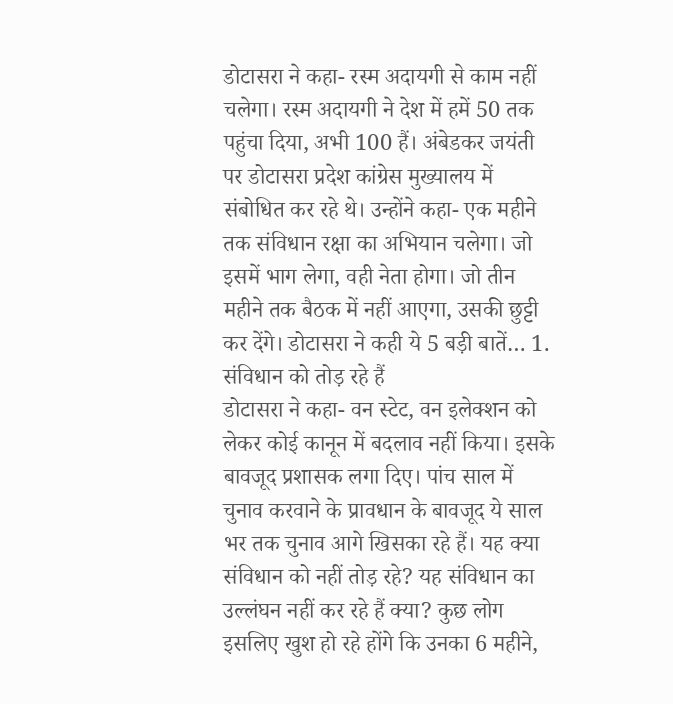डोटासरा ने कहा- रस्म अदायगी से काम नहीं चलेगा। रस्म अदायगी ने देश में हमें 50 तक पहुंचा दिया, अभी 100 हैं। अंबेडकर जयंती पर डोटासरा प्रदेश कांग्रेस मुख्यालय में संबोधित कर रहे थे। उन्होंने कहा- एक महीने तक संविधान रक्षा का अभियान चलेगा। जो इसमें भाग लेगा, वही नेता होगा। जो तीन महीने तक बैठक में नहीं आएगा, उसकी छुट्टी कर देंगे। डोटासरा ने कही ये 5 बड़ी बातें… 1. संविधान को तोड़ रहे हैं
डोटासरा ने कहा- वन स्टेट, वन इलेक्शन को लेकर कोई कानून में बदलाव नहीं किया। इसके बावजूद प्रशासक लगा दिए। पांच साल में चुनाव करवाने के प्रावधान के बावजूद ये साल भर तक चुनाव आगे खिसका रहे हैं। यह क्या संविधान को नहीं तोड़ रहे? यह संविधान का उल्लंघन नहीं कर रहे हैं क्या? कुछ लोग इसलिए खुश हो रहे होंगे कि उनका 6 महीने,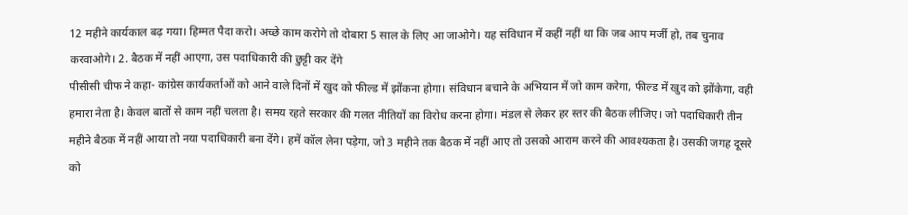12 महीने कार्यकाल बढ़ गया। हिम्मत पैदा करो। अच्छे काम करोगे तो दोबारा 5 साल के लिए आ जाओगे। यह संविधान में कहीं नहीं था कि जब आप मर्जी हो, तब चुनाव करवाओगे। 2. बैठक में नहीं आएगा, उस पदाधिकारी की छुट्टी कर देंगे
पीसीसी चीफ ने कहा- कांग्रेस कार्यकर्ताओं को आने वाले दिनों में खुद को फील्ड में झोंकना होगा। संविधान बचाने के अभियान में जो काम करेगा, फील्ड में खुद को झोंकेगा, वही हमारा नेता है। केवल बातों से काम नहीं चलता है। समय रहते सरकार की गलत नीतियों का विरोध करना होगा। मंडल से लेकर हर स्तर की बैठक लीजिए। जो पदाधिकारी तीन महीने बैठक में नहीं आया तो नया पदाधिकारी बना देंगे। हमें कॉल लेना पड़ेगा, जो 3 महीने तक बैठक में नहीं आए तो उसको आराम करने की आवश्यकता है। उसकी जगह दूसरे को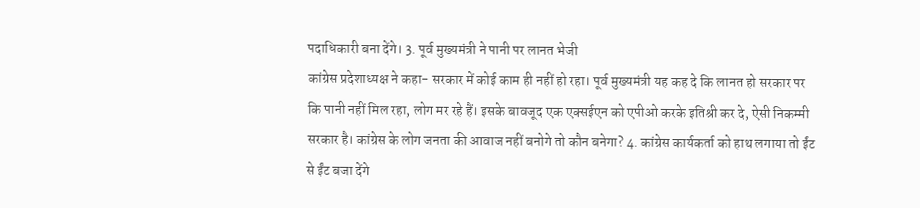पदाधिकारी बना देंगे। 3. पूर्व मुख्यमंत्री ने पानी पर लानत भेजी
कांग्रेस प्रदेशाध्यक्ष ने कहा- सरकार में कोई काम ही नहीं हो रहा। पूर्व मुख्यमंत्री यह कह दे कि लानत हो सरकार पर कि पानी नहीं मिल रहा, लोग मर रहे हैं। इसके बावजूद एक एक्सईएन को एपीओ करके इतिश्री कर दे, ऐसी निकम्मी सरकार है। कांग्रेस के लोग जनता की आवाज नहीं बनोगे तो कौन बनेगा? 4. कांग्रेस कार्यकर्ता को हाथ लगाया तो ईंट से ईंट बजा देंगे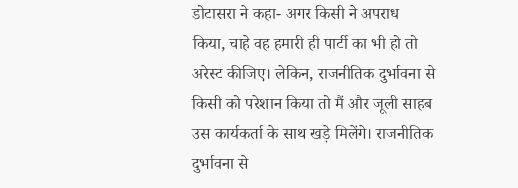डोटासरा ने कहा- अगर किसी ने अपराध किया, चाहे वह हमारी ही पार्टी का भी हो तो अरेस्ट कीजिए। लेकिन, राजनीतिक दुर्भावना से किसी को परेशान किया तो मैं और जूली साहब उस कार्यकर्ता के साथ खड़े मिलेंगे। राजनीतिक दुर्भावना से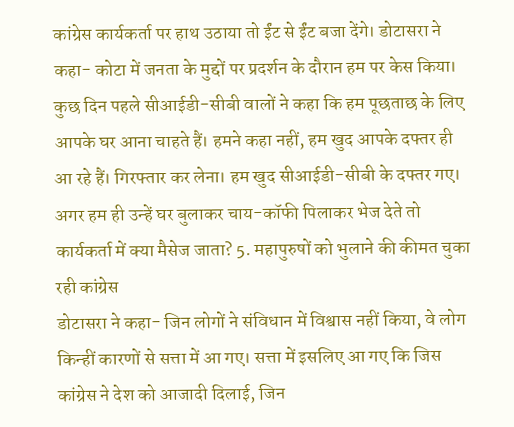कांग्रेस कार्यकर्ता पर हाथ उठाया तो ईंट से ईंट बजा देंगे। डोटासरा ने कहा- कोटा में जनता के मुद्दों पर प्रदर्शन के दौरान हम पर केस किया। कुछ दिन पहले सीआईडी-सीबी वालों ने कहा कि हम पूछताछ के लिए आपके घर आना चाहते हैं। हमने कहा नहीं, हम खुद आपके दफ्तर ही आ रहे हैं। गिरफ्तार कर लेना। हम खुद सीआईडी-सीबी के दफ्तर गए। अगर हम ही उन्हें घर बुलाकर चाय-कॉफी पिलाकर भेज देते तो कार्यकर्ता में क्या मैसेज जाता? 5. महापुरुषों को भुलाने की कीमत चुका रही कांग्रेस
डोटासरा ने कहा- जिन लोगों ने संविधान में विश्वास नहीं किया, वे लोग किन्हीं कारणों से सत्ता में आ गए। सत्ता में इसलिए आ गए कि जिस कांग्रेस ने देश को आजादी दिलाई, जिन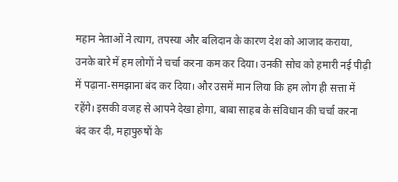महान नेताओं ने त्याग, तपस्या और बलिदान के कारण देश को आजाद कराया, उनके बारे में हम लोगों ने चर्चा करना कम कर दिया। उनकी सोच को हमारी नई पीढ़ी में पढ़ाना-समझाना बंद कर दिया। और उसमें मान लिया कि हम लोग ही सत्ता में रहेंगे। इसकी वजह से आपने देखा होगा, बाबा साहब के संविधान की चर्चा करना बंद कर दी, महापुरुषों के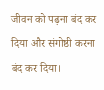जीवन को पढ़ना बंद कर दिया और संगोष्ठी करना बंद कर दिया।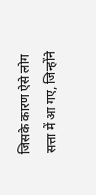जिसके कारण ऐसे लोग सत्ता में आ गए, जिन्होंने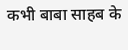कभी बाबा साहब के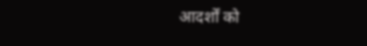आदर्शों को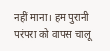नहीं माना। हम पुरानी परंपरा को वापस चालू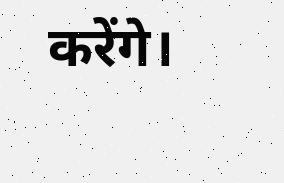करेंगे।